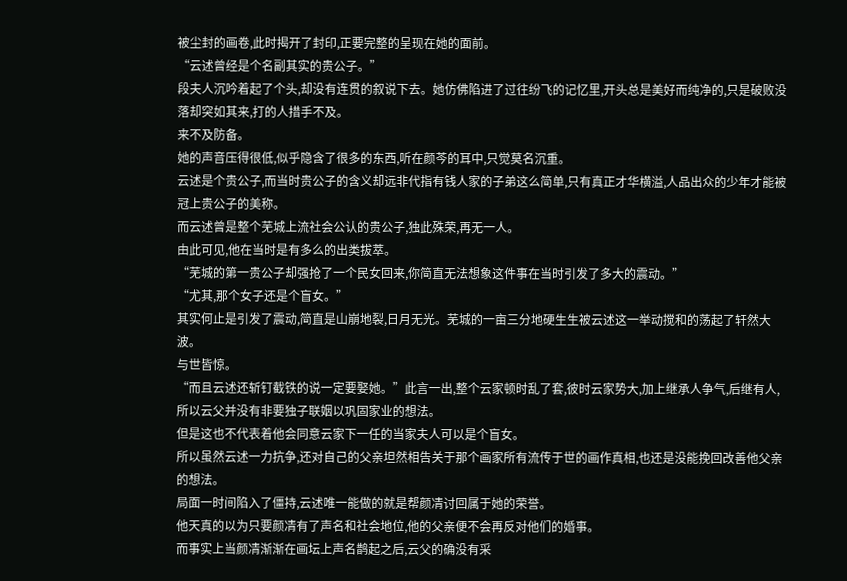被尘封的画卷,此时揭开了封印,正要完整的呈现在她的面前。
“云述曾经是个名副其实的贵公子。”
段夫人沉吟着起了个头,却没有连贯的叙说下去。她仿佛陷进了过往纷飞的记忆里,开头总是美好而纯净的,只是破败没落却突如其来,打的人措手不及。
来不及防备。
她的声音压得很低,似乎隐含了很多的东西,听在颜芩的耳中,只觉莫名沉重。
云述是个贵公子,而当时贵公子的含义却远非代指有钱人家的子弟这么简单,只有真正才华横溢,人品出众的少年才能被冠上贵公子的美称。
而云述曾是整个芜城上流社会公认的贵公子,独此殊荣,再无一人。
由此可见,他在当时是有多么的出类拔萃。
“芜城的第一贵公子却强抢了一个民女回来,你简直无法想象这件事在当时引发了多大的震动。”
“尤其,那个女子还是个盲女。”
其实何止是引发了震动,简直是山崩地裂,日月无光。芜城的一亩三分地硬生生被云述这一举动搅和的荡起了轩然大波。
与世皆惊。
“而且云述还斩钉截铁的说一定要娶她。”此言一出,整个云家顿时乱了套,彼时云家势大,加上继承人争气,后继有人,所以云父并没有非要独子联姻以巩固家业的想法。
但是这也不代表着他会同意云家下一任的当家夫人可以是个盲女。
所以虽然云述一力抗争,还对自己的父亲坦然相告关于那个画家所有流传于世的画作真相,也还是没能挽回改善他父亲的想法。
局面一时间陷入了僵持,云述唯一能做的就是帮颜凊讨回属于她的荣誉。
他天真的以为只要颜凊有了声名和社会地位,他的父亲便不会再反对他们的婚事。
而事实上当颜凊渐渐在画坛上声名鹊起之后,云父的确没有采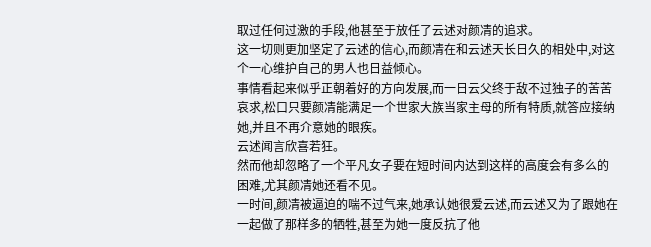取过任何过激的手段,他甚至于放任了云述对颜凊的追求。
这一切则更加坚定了云述的信心,而颜凊在和云述天长日久的相处中,对这个一心维护自己的男人也日益倾心。
事情看起来似乎正朝着好的方向发展,而一日云父终于敌不过独子的苦苦哀求,松口只要颜凊能满足一个世家大族当家主母的所有特质,就答应接纳她,并且不再介意她的眼疾。
云述闻言欣喜若狂。
然而他却忽略了一个平凡女子要在短时间内达到这样的高度会有多么的困难,尤其颜凊她还看不见。
一时间,颜凊被逼迫的喘不过气来,她承认她很爱云述,而云述又为了跟她在一起做了那样多的牺牲,甚至为她一度反抗了他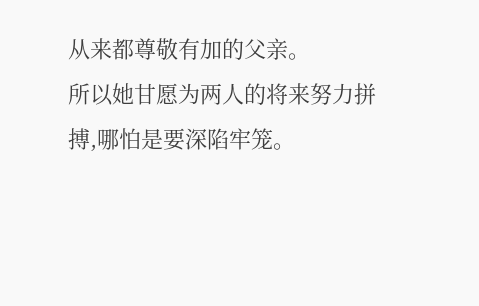从来都尊敬有加的父亲。
所以她甘愿为两人的将来努力拼搏,哪怕是要深陷牢笼。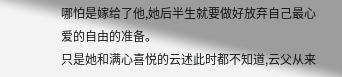哪怕是嫁给了他,她后半生就要做好放弃自己最心爱的自由的准备。
只是她和满心喜悦的云述此时都不知道,云父从来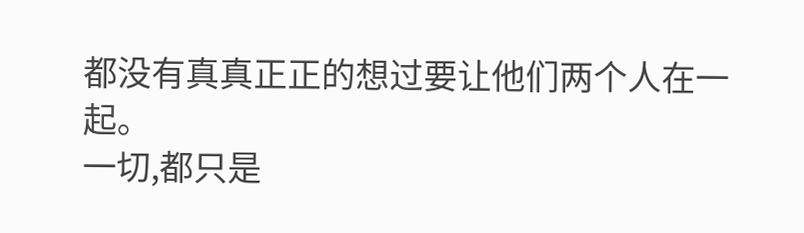都没有真真正正的想过要让他们两个人在一起。
一切,都只是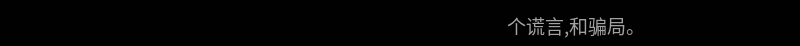个谎言,和骗局。